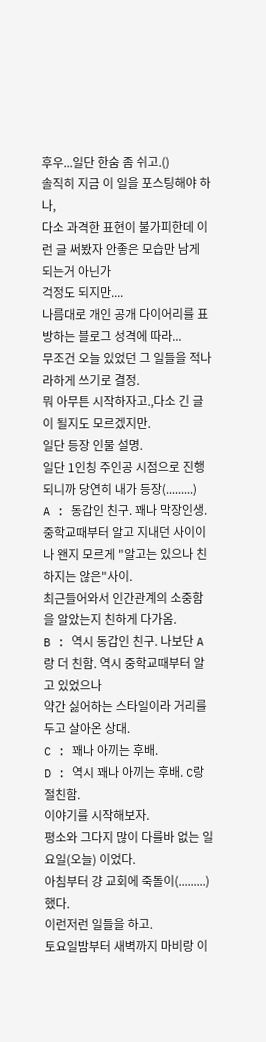후우...일단 한숨 좀 쉬고.()
솔직히 지금 이 일을 포스팅해야 하나,
다소 과격한 표현이 불가피한데 이런 글 써봤자 안좋은 모습만 남게 되는거 아닌가
걱정도 되지만....
나름대로 개인 공개 다이어리를 표방하는 블로그 성격에 따라...
무조건 오늘 있었던 그 일들을 적나라하게 쓰기로 결정.
뭐 아무튼 시작하자고.,다소 긴 글이 될지도 모르겠지만.
일단 등장 인물 설명.
일단 1인칭 주인공 시점으로 진행되니까 당연히 내가 등장(.........)
A : 동갑인 친구. 꽤나 막장인생. 중학교때부터 알고 지내던 사이이나 왠지 모르게 "알고는 있으나 친하지는 않은"사이.
최근들어와서 인간관계의 소중함을 알았는지 친하게 다가옴.
B : 역시 동갑인 친구. 나보단 A랑 더 친함. 역시 중학교때부터 알고 있었으나
약간 싫어하는 스타일이라 거리를 두고 살아온 상대.
C : 꽤나 아끼는 후배.
D : 역시 꽤나 아끼는 후배. C랑 절친함.
이야기를 시작해보자.
평소와 그다지 많이 다를바 없는 일요일(오늘) 이었다.
아침부터 걍 교회에 죽돌이(.........)했다.
이런저런 일들을 하고.
토요일밤부터 새벽까지 마비랑 이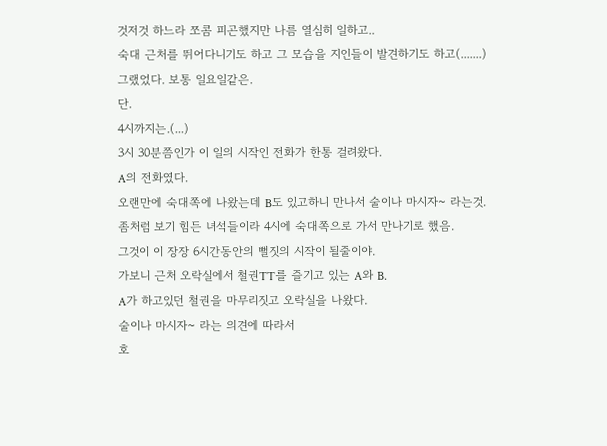것저것 하느라 쪼콤 피곤했지만 나름 열심히 일하고..
숙대 근처를 뛰어다니기도 하고 그 모습을 지인들이 발견하기도 하고(.......)
그랬었다. 보통 일요일같은.
단.
4시까지는.(...)
3시 30분쯤인가 이 일의 시작인 전화가 한통 걸려왔다.
A의 전화였다.
오랜만에 숙대쪽에 나왔는데 B도 있고하니 만나서 술이나 마시자~ 라는것.
좀처럼 보기 힘든 녀석들이라 4시에 숙대쪽으로 가서 만나기로 했음.
그것이 이 장장 6시간동안의 뻘짓의 시작이 될줄이야.
가보니 근처 오락실에서 철권TT를 즐기고 있는 A와 B.
A가 하고있던 철권을 마무리짓고 오락실을 나왔다.
술이나 마시자~ 라는 의견에 따라서
호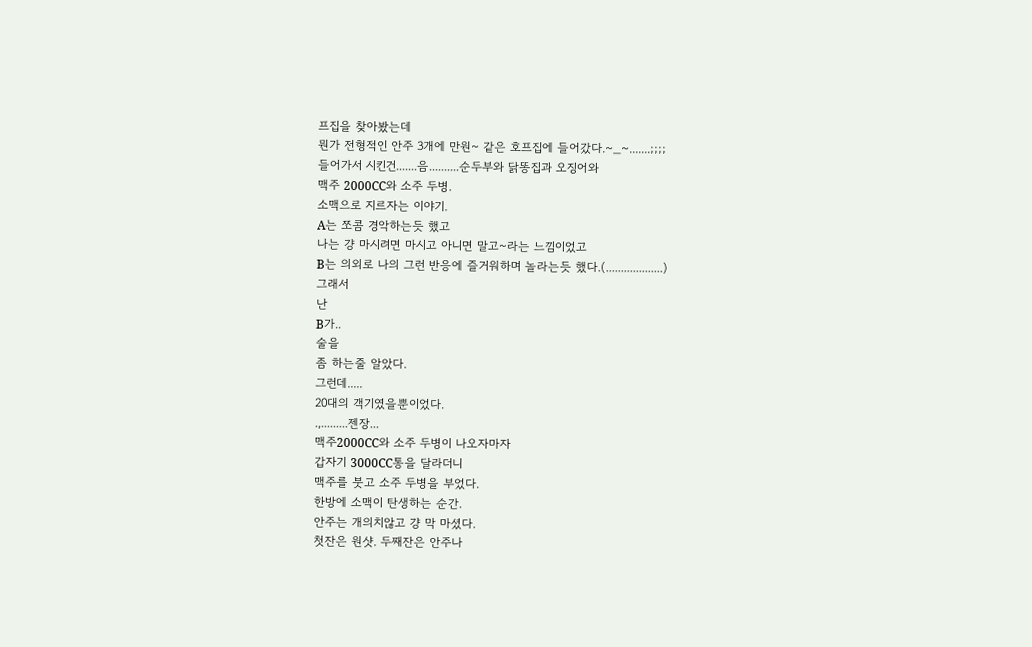프집을 찾아봤는데
뭔가 전형적인 안주 3개에 만원~ 같은 호프집에 들어갔다.~_~.......;;;;
들어가서 시킨건.......음..........순두부와 닭똥집과 오징어와
맥주 2000CC와 소주 두병.
소맥으로 지르자는 이야기.
A는 쪼콤 경악하는듯 했고
나는 걍 마시려면 마시고 아니면 말고~라는 느낌이었고
B는 의외로 나의 그런 반응에 즐거워하며 놀라는듯 했다.(...................)
그래서
난
B가..
술을
좀 하는줄 알았다.
그런데.....
20대의 객기였을뿐이었다.
.,.........젠장...
맥주2000CC와 소주 두병이 나오자마자
갑자기 3000CC통을 달라더니
맥주를 붓고 소주 두병을 부었다.
한방에 소맥이 탄생하는 순간.
안주는 개의치않고 걍 막 마셨다.
첫잔은 원샷. 두째잔은 안주나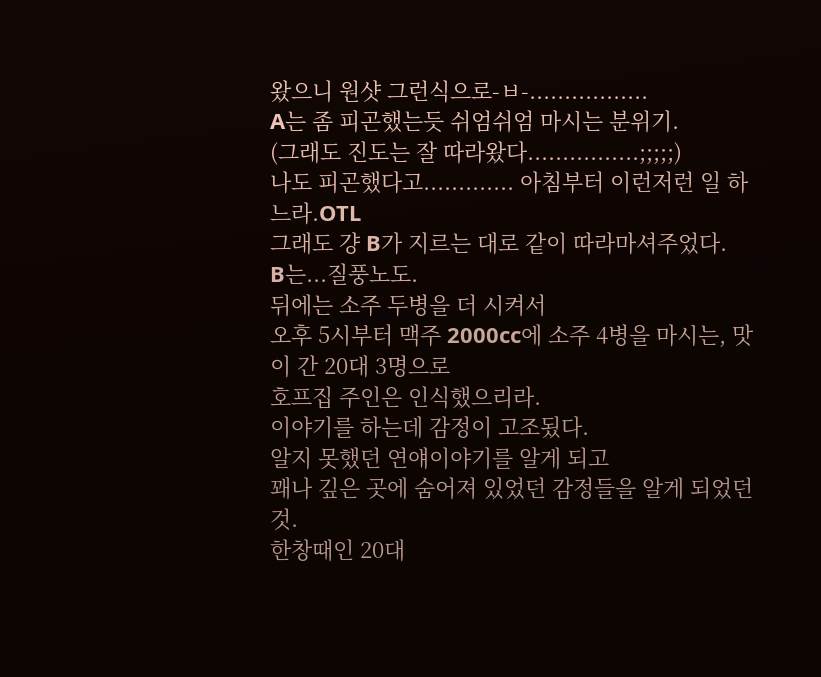왔으니 원샷 그런식으로-ㅂ-.................
A는 좀 피곤했는듯 쉬엄쉬엄 마시는 분위기.
(그래도 진도는 잘 따라왔다................;;;;;)
나도 피곤했다고............. 아침부터 이런저런 일 하느라.OTL
그래도 걍 B가 지르는 대로 같이 따라마셔주었다.
B는...질풍노도.
뒤에는 소주 두병을 더 시켜서
오후 5시부터 맥주 2000cc에 소주 4병을 마시는, 맛이 간 20대 3명으로
호프집 주인은 인식했으리라.
이야기를 하는데 감정이 고조됬다.
알지 못했던 연얘이야기를 알게 되고
꽤나 깊은 곳에 숨어져 있었던 감정들을 알게 되었던것.
한창때인 20대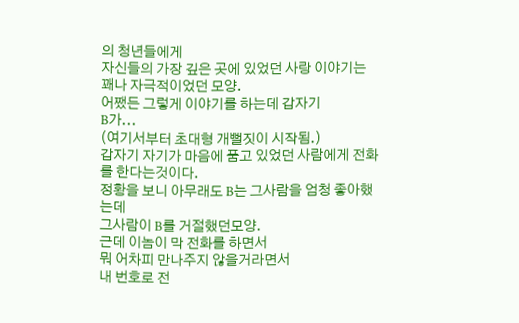의 청년들에게
자신들의 가장 깊은 곳에 있었던 사랑 이야기는 꽤나 자극적이었던 모양.
어쨌든 그렇게 이야기를 하는데 갑자기
B가...
(여기서부터 초대형 개뻘짓이 시작됨.)
갑자기 자기가 마음에 품고 있었던 사람에게 전화를 한다는것이다.
정황을 보니 아무래도 B는 그사람을 엄청 좋아했는데
그사람이 B를 거절했던모양.
근데 이놈이 막 전화를 하면서
뭐 어차피 만나주지 않을거라면서
내 번호로 전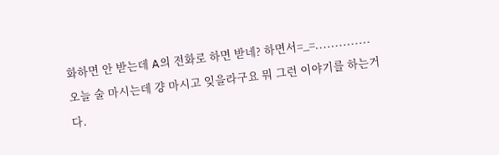화하면 안 받는데 A의 전화로 하면 받네? 하면서=_=..............
오늘 술 마시는데 걍 마시고 잊을라구요 뭐 그런 이야기를 하는거다.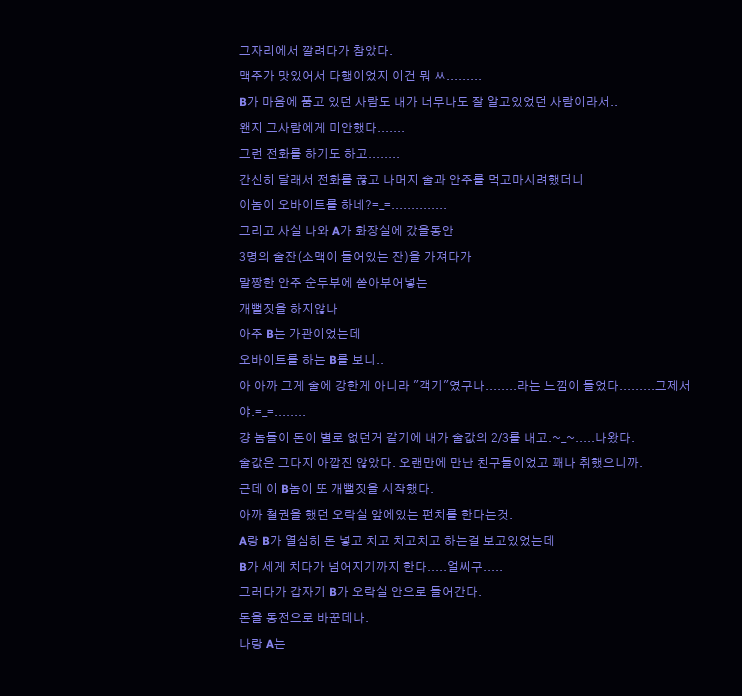그자리에서 깔려다가 참았다.
맥주가 맛있어서 다행이었지 이건 뭐 ㅆ.........
B가 마음에 품고 있던 사람도 내가 너무나도 잘 알고있었던 사람이라서..
왠지 그사람에게 미안했다.......
그런 전화를 하기도 하고........
간신히 달래서 전화를 끊고 나머지 술과 안주를 먹고마시려했더니
이놈이 오바이트를 하네?=_=..............
그리고 사실 나와 A가 화장실에 갔을동안
3명의 술잔(소맥이 들어있는 잔)을 가져다가
말짱한 안주 순두부에 쏟아부어넣는
개뻘짓을 하지않나
아주 B는 가관이었는데
오바이트를 하는 B를 보니..
아 아까 그게 술에 강한게 아니라 "객기"였구나........라는 느낌이 들었다.........그제서야.=_=........
걍 놈들이 돈이 별로 없던거 같기에 내가 술값의 2/3를 내고.~_~.....나왔다.
술값은 그다지 아깝진 않았다. 오랜만에 만난 친구들이었고 꽤나 취했으니까.
근데 이 B놈이 또 개뻘짓을 시작했다.
아까 철권을 했던 오락실 앞에있는 펀치를 한다는것.
A랑 B가 열심히 돈 넣고 치고 치고치고 하는걸 보고있었는데
B가 세게 치다가 넘어지기까지 한다.....얼씨구.....
그러다가 갑자기 B가 오락실 안으로 들어간다.
돈을 동전으로 바꾼데나.
나랑 A는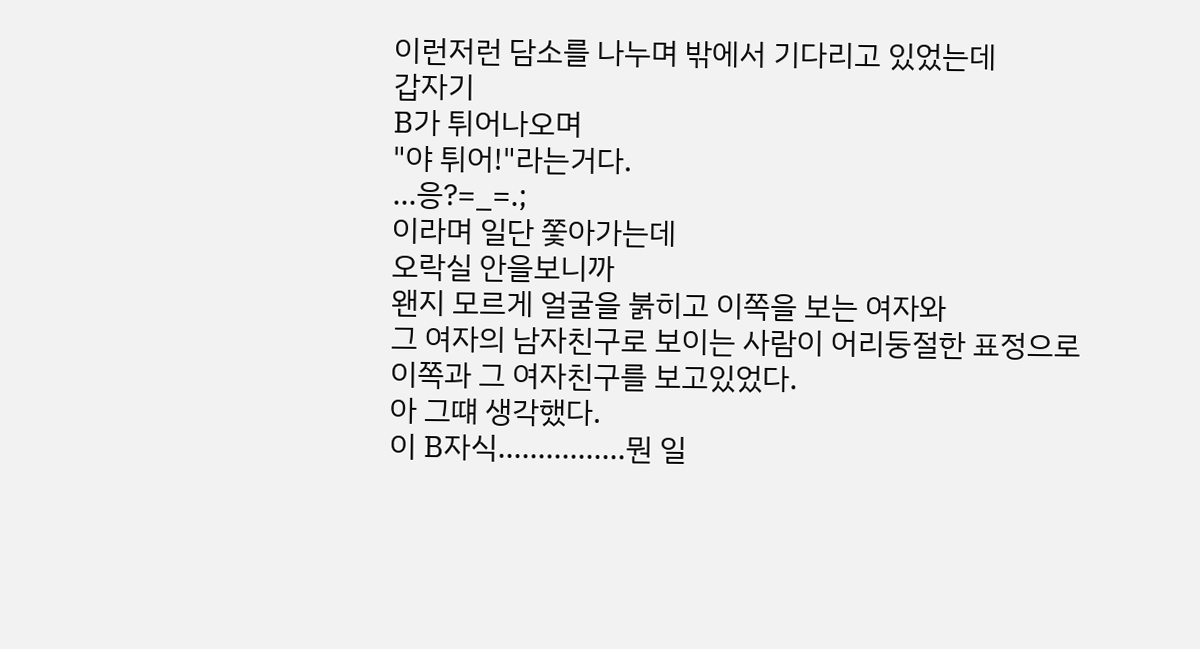이런저런 담소를 나누며 밖에서 기다리고 있었는데
갑자기
B가 튀어나오며
"야 튀어!"라는거다.
...응?=_=.;
이라며 일단 쫓아가는데
오락실 안을보니까
왠지 모르게 얼굴을 붉히고 이쪽을 보는 여자와
그 여자의 남자친구로 보이는 사람이 어리둥절한 표정으로
이쪽과 그 여자친구를 보고있었다.
아 그떄 생각했다.
이 B자식................뭔 일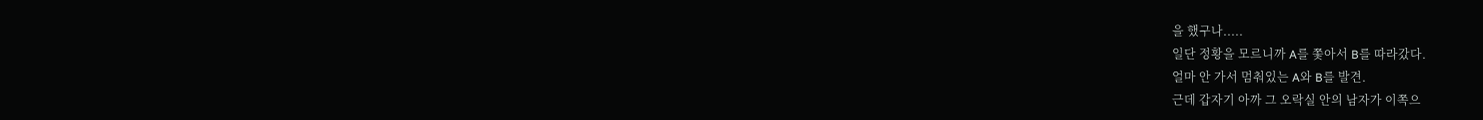을 했구나.....
일단 정황을 모르니까 A를 쫓아서 B를 따라갔다.
얼마 안 가서 멈춰있는 A와 B를 발견.
근데 갑자기 아까 그 오락실 안의 남자가 이쪽으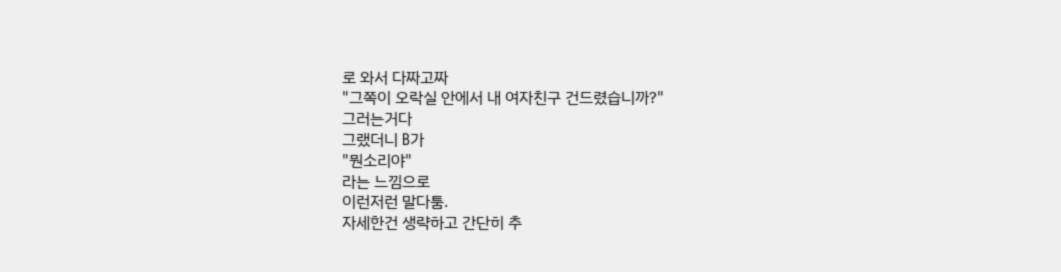로 와서 다짜고짜
"그쪽이 오락실 안에서 내 여자친구 건드렸습니까?"
그러는거다
그랬더니 B가
"뭔소리야"
라는 느낌으로
이런저런 말다툼.
자세한건 생략하고 간단히 추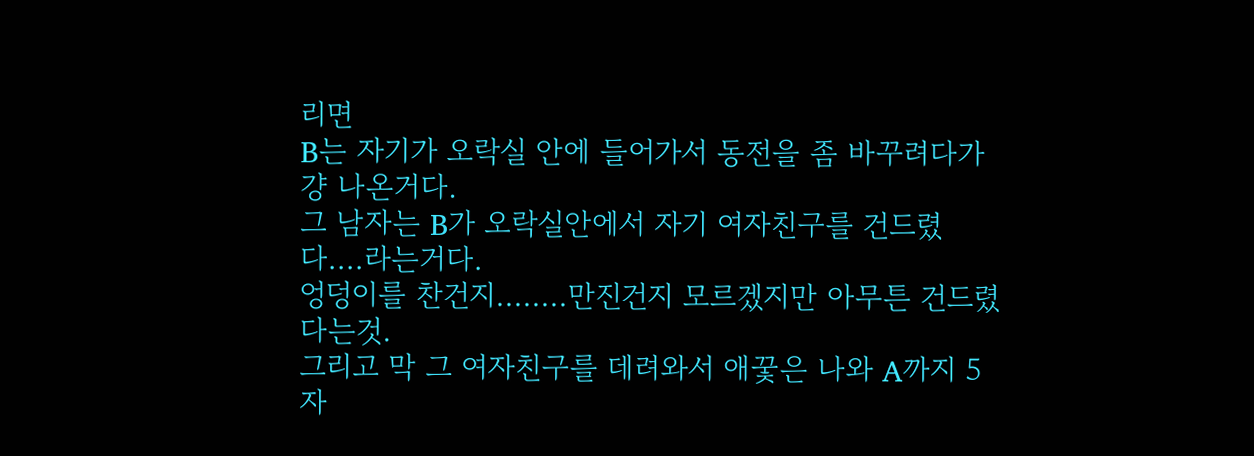리면
B는 자기가 오락실 안에 들어가서 동전을 좀 바꾸려다가 걍 나온거다.
그 남자는 B가 오락실안에서 자기 여자친구를 건드렸다....라는거다.
엉덩이를 찬건지........만진건지 모르겠지만 아무튼 건드렸다는것.
그리고 막 그 여자친구를 데려와서 애꿏은 나와 A까지 5자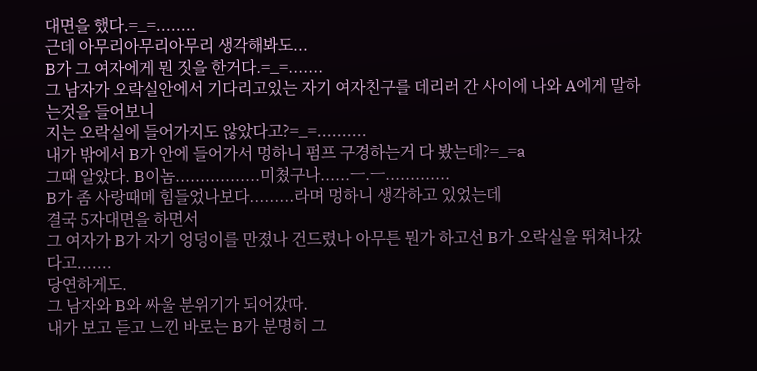대면을 했다.=_=........
근데 아무리아무리아무리 생각해봐도...
B가 그 여자에게 뭔 짓을 한거다.=_=.......
그 남자가 오락실안에서 기다리고있는 자기 여자친구를 데리러 간 사이에 나와 A에게 말하는것을 들어보니
지는 오락실에 들어가지도 않았다고?=_=..........
내가 밖에서 B가 안에 들어가서 멍하니 펌프 구경하는거 다 봤는데?=_=a
그때 알았다. B이놈.................미쳤구나......ㅡ.ㅡ.............
B가 좀 사랑때메 힘들었나보다.........라며 멍하니 생각하고 있었는데
결국 5자대면을 하면서
그 여자가 B가 자기 엉덩이를 만졌나 건드렸나 아무튼 뭔가 하고선 B가 오락실을 뛰쳐나갔다고.......
당연하게도.
그 남자와 B와 싸울 분위기가 되어갔따.
내가 보고 듣고 느낀 바로는 B가 분명히 그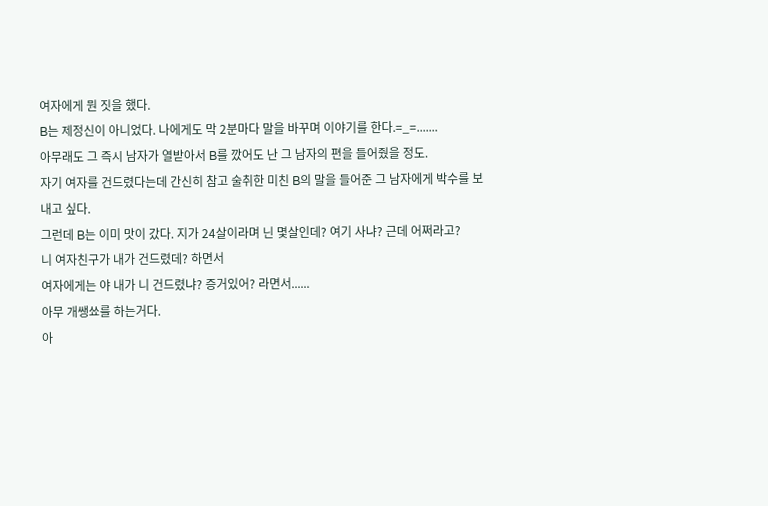여자에게 뭔 짓을 했다.
B는 제정신이 아니었다. 나에게도 막 2분마다 말을 바꾸며 이야기를 한다.=_=.......
아무래도 그 즉시 남자가 열받아서 B를 깠어도 난 그 남자의 편을 들어줬을 정도.
자기 여자를 건드렸다는데 간신히 참고 술취한 미친 B의 말을 들어준 그 남자에게 박수를 보내고 싶다.
그런데 B는 이미 맛이 갔다. 지가 24살이라며 닌 몇살인데? 여기 사냐? 근데 어쩌라고?
니 여자친구가 내가 건드렸데? 하면서
여자에게는 야 내가 니 건드렸냐? 증거있어? 라면서......
아무 개쌩쑈를 하는거다.
아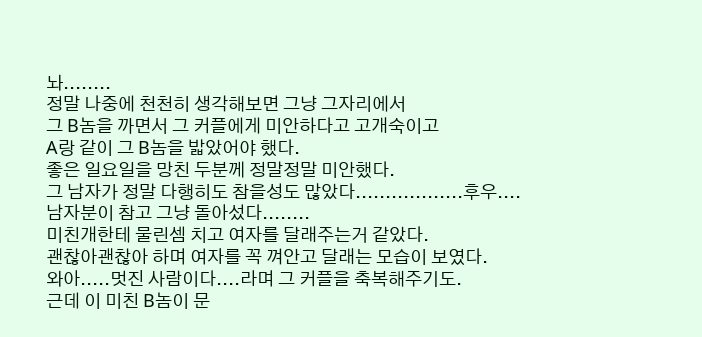놔........
정말 나중에 천천히 생각해보면 그냥 그자리에서
그 B놈을 까면서 그 커플에게 미안하다고 고개숙이고
A랑 같이 그 B놈을 밟았어야 했다.
좋은 일요일을 망친 두분께 정말정말 미안했다.
그 남자가 정말 다행히도 참을성도 많았다..................후우....
남자분이 참고 그냥 돌아섰다........
미친개한테 물린셈 치고 여자를 달래주는거 같았다.
괜찮아괜찮아 하며 여자를 꼭 껴안고 달래는 모습이 보였다.
와아.....멋진 사람이다....라며 그 커플을 축복해주기도.
근데 이 미친 B놈이 문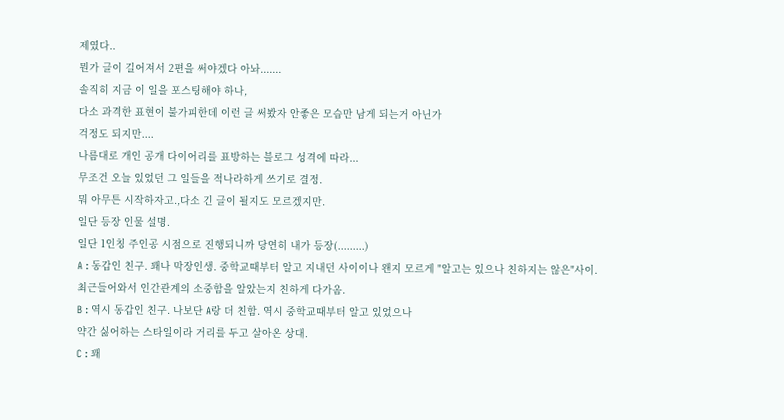제였다..
뭔가 글이 길어져서 2편을 써야겠다 아놔.......
솔직히 지금 이 일을 포스팅해야 하나,
다소 과격한 표현이 불가피한데 이런 글 써봤자 안좋은 모습만 남게 되는거 아닌가
걱정도 되지만....
나름대로 개인 공개 다이어리를 표방하는 블로그 성격에 따라...
무조건 오늘 있었던 그 일들을 적나라하게 쓰기로 결정.
뭐 아무튼 시작하자고.,다소 긴 글이 될지도 모르겠지만.
일단 등장 인물 설명.
일단 1인칭 주인공 시점으로 진행되니까 당연히 내가 등장(.........)
A : 동갑인 친구. 꽤나 막장인생. 중학교때부터 알고 지내던 사이이나 왠지 모르게 "알고는 있으나 친하지는 않은"사이.
최근들어와서 인간관계의 소중함을 알았는지 친하게 다가옴.
B : 역시 동갑인 친구. 나보단 A랑 더 친함. 역시 중학교때부터 알고 있었으나
약간 싫어하는 스타일이라 거리를 두고 살아온 상대.
C : 꽤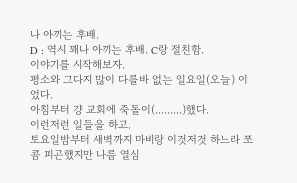나 아끼는 후배.
D : 역시 꽤나 아끼는 후배. C랑 절친함.
이야기를 시작해보자.
평소와 그다지 많이 다를바 없는 일요일(오늘) 이었다.
아침부터 걍 교회에 죽돌이(.........)했다.
이런저런 일들을 하고.
토요일밤부터 새벽까지 마비랑 이것저것 하느라 쪼콤 피곤했지만 나름 열심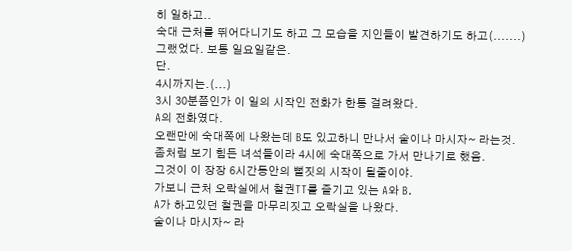히 일하고..
숙대 근처를 뛰어다니기도 하고 그 모습을 지인들이 발견하기도 하고(.......)
그랬었다. 보통 일요일같은.
단.
4시까지는.(...)
3시 30분쯤인가 이 일의 시작인 전화가 한통 걸려왔다.
A의 전화였다.
오랜만에 숙대쪽에 나왔는데 B도 있고하니 만나서 술이나 마시자~ 라는것.
좀처럼 보기 힘든 녀석들이라 4시에 숙대쪽으로 가서 만나기로 했음.
그것이 이 장장 6시간동안의 뻘짓의 시작이 될줄이야.
가보니 근처 오락실에서 철권TT를 즐기고 있는 A와 B.
A가 하고있던 철권을 마무리짓고 오락실을 나왔다.
술이나 마시자~ 라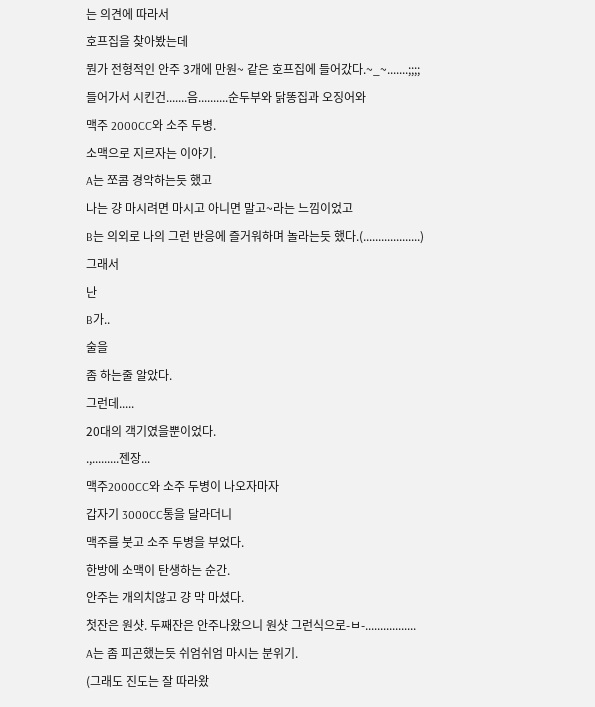는 의견에 따라서
호프집을 찾아봤는데
뭔가 전형적인 안주 3개에 만원~ 같은 호프집에 들어갔다.~_~.......;;;;
들어가서 시킨건.......음..........순두부와 닭똥집과 오징어와
맥주 2000CC와 소주 두병.
소맥으로 지르자는 이야기.
A는 쪼콤 경악하는듯 했고
나는 걍 마시려면 마시고 아니면 말고~라는 느낌이었고
B는 의외로 나의 그런 반응에 즐거워하며 놀라는듯 했다.(...................)
그래서
난
B가..
술을
좀 하는줄 알았다.
그런데.....
20대의 객기였을뿐이었다.
.,.........젠장...
맥주2000CC와 소주 두병이 나오자마자
갑자기 3000CC통을 달라더니
맥주를 붓고 소주 두병을 부었다.
한방에 소맥이 탄생하는 순간.
안주는 개의치않고 걍 막 마셨다.
첫잔은 원샷. 두째잔은 안주나왔으니 원샷 그런식으로-ㅂ-.................
A는 좀 피곤했는듯 쉬엄쉬엄 마시는 분위기.
(그래도 진도는 잘 따라왔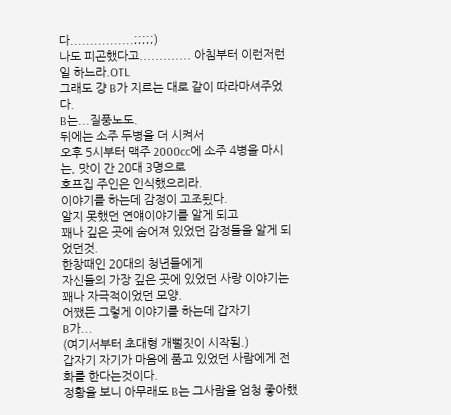다................;;;;;)
나도 피곤했다고............. 아침부터 이런저런 일 하느라.OTL
그래도 걍 B가 지르는 대로 같이 따라마셔주었다.
B는...질풍노도.
뒤에는 소주 두병을 더 시켜서
오후 5시부터 맥주 2000cc에 소주 4병을 마시는, 맛이 간 20대 3명으로
호프집 주인은 인식했으리라.
이야기를 하는데 감정이 고조됬다.
알지 못했던 연얘이야기를 알게 되고
꽤나 깊은 곳에 숨어져 있었던 감정들을 알게 되었던것.
한창때인 20대의 청년들에게
자신들의 가장 깊은 곳에 있었던 사랑 이야기는 꽤나 자극적이었던 모양.
어쨌든 그렇게 이야기를 하는데 갑자기
B가...
(여기서부터 초대형 개뻘짓이 시작됨.)
갑자기 자기가 마음에 품고 있었던 사람에게 전화를 한다는것이다.
정황을 보니 아무래도 B는 그사람을 엄청 좋아했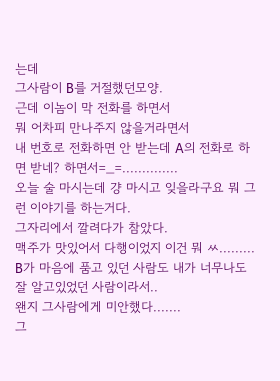는데
그사람이 B를 거절했던모양.
근데 이놈이 막 전화를 하면서
뭐 어차피 만나주지 않을거라면서
내 번호로 전화하면 안 받는데 A의 전화로 하면 받네? 하면서=_=..............
오늘 술 마시는데 걍 마시고 잊을라구요 뭐 그런 이야기를 하는거다.
그자리에서 깔려다가 참았다.
맥주가 맛있어서 다행이었지 이건 뭐 ㅆ.........
B가 마음에 품고 있던 사람도 내가 너무나도 잘 알고있었던 사람이라서..
왠지 그사람에게 미안했다.......
그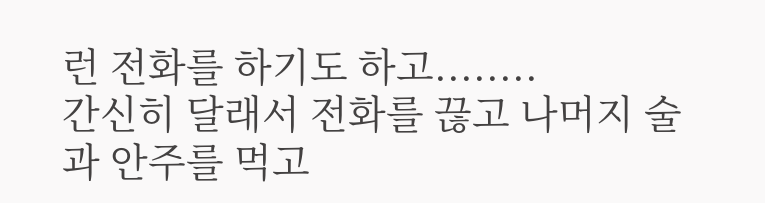런 전화를 하기도 하고........
간신히 달래서 전화를 끊고 나머지 술과 안주를 먹고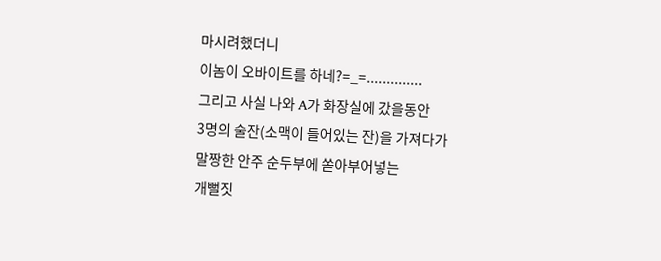마시려했더니
이놈이 오바이트를 하네?=_=..............
그리고 사실 나와 A가 화장실에 갔을동안
3명의 술잔(소맥이 들어있는 잔)을 가져다가
말짱한 안주 순두부에 쏟아부어넣는
개뻘짓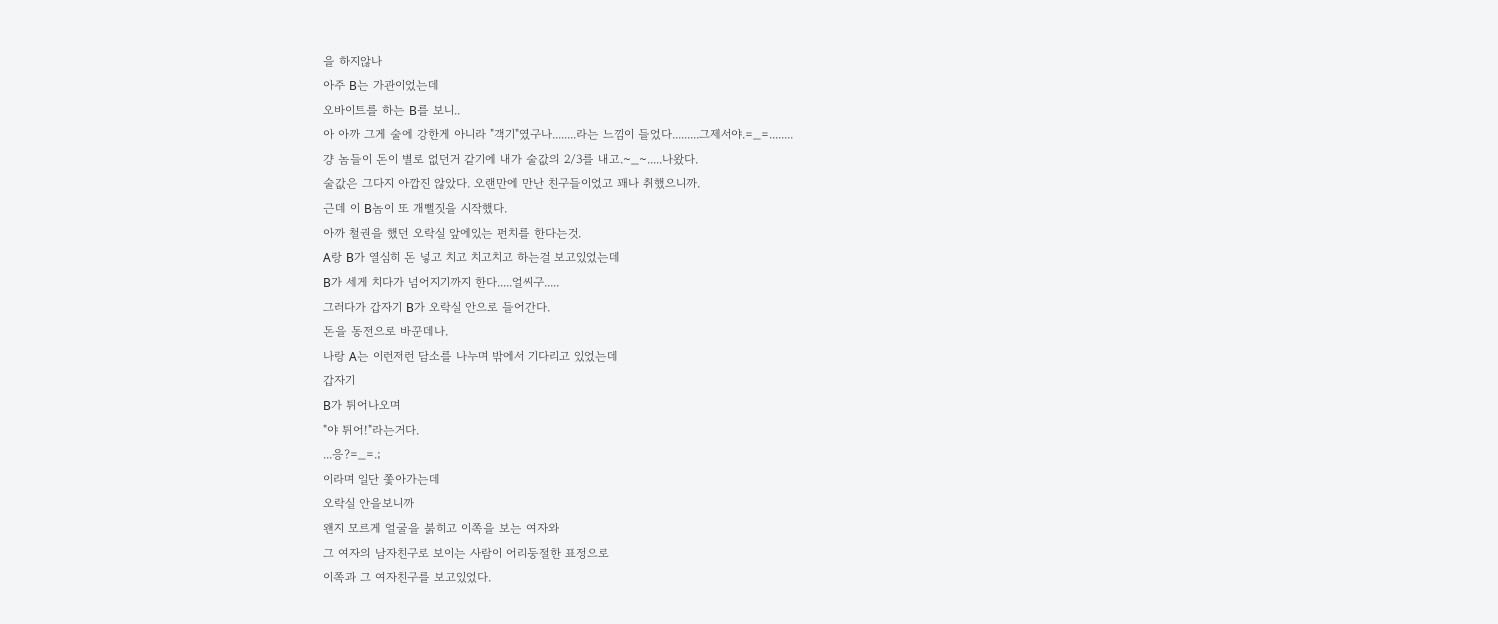을 하지않나
아주 B는 가관이었는데
오바이트를 하는 B를 보니..
아 아까 그게 술에 강한게 아니라 "객기"였구나........라는 느낌이 들었다.........그제서야.=_=........
걍 놈들이 돈이 별로 없던거 같기에 내가 술값의 2/3를 내고.~_~.....나왔다.
술값은 그다지 아깝진 않았다. 오랜만에 만난 친구들이었고 꽤나 취했으니까.
근데 이 B놈이 또 개뻘짓을 시작했다.
아까 철권을 했던 오락실 앞에있는 펀치를 한다는것.
A랑 B가 열심히 돈 넣고 치고 치고치고 하는걸 보고있었는데
B가 세게 치다가 넘어지기까지 한다.....얼씨구.....
그러다가 갑자기 B가 오락실 안으로 들어간다.
돈을 동전으로 바꾼데나.
나랑 A는 이런저런 담소를 나누며 밖에서 기다리고 있었는데
갑자기
B가 튀어나오며
"야 튀어!"라는거다.
...응?=_=.;
이라며 일단 쫓아가는데
오락실 안을보니까
왠지 모르게 얼굴을 붉히고 이쪽을 보는 여자와
그 여자의 남자친구로 보이는 사람이 어리둥절한 표정으로
이쪽과 그 여자친구를 보고있었다.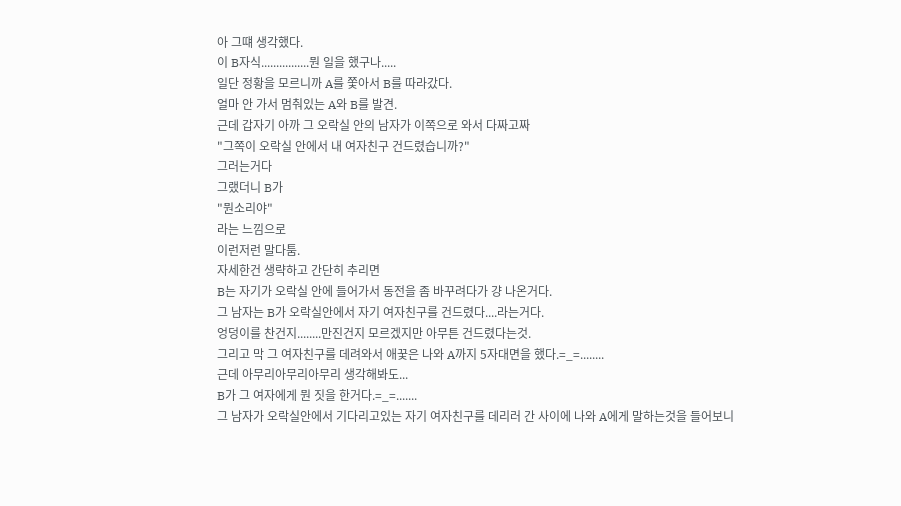아 그떄 생각했다.
이 B자식................뭔 일을 했구나.....
일단 정황을 모르니까 A를 쫓아서 B를 따라갔다.
얼마 안 가서 멈춰있는 A와 B를 발견.
근데 갑자기 아까 그 오락실 안의 남자가 이쪽으로 와서 다짜고짜
"그쪽이 오락실 안에서 내 여자친구 건드렸습니까?"
그러는거다
그랬더니 B가
"뭔소리야"
라는 느낌으로
이런저런 말다툼.
자세한건 생략하고 간단히 추리면
B는 자기가 오락실 안에 들어가서 동전을 좀 바꾸려다가 걍 나온거다.
그 남자는 B가 오락실안에서 자기 여자친구를 건드렸다....라는거다.
엉덩이를 찬건지........만진건지 모르겠지만 아무튼 건드렸다는것.
그리고 막 그 여자친구를 데려와서 애꿏은 나와 A까지 5자대면을 했다.=_=........
근데 아무리아무리아무리 생각해봐도...
B가 그 여자에게 뭔 짓을 한거다.=_=.......
그 남자가 오락실안에서 기다리고있는 자기 여자친구를 데리러 간 사이에 나와 A에게 말하는것을 들어보니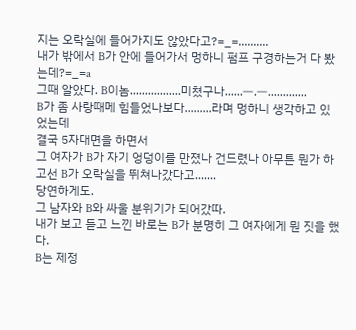지는 오락실에 들어가지도 않았다고?=_=..........
내가 밖에서 B가 안에 들어가서 멍하니 펌프 구경하는거 다 봤는데?=_=a
그때 알았다. B이놈.................미쳤구나......ㅡ.ㅡ.............
B가 좀 사랑때메 힘들었나보다.........라며 멍하니 생각하고 있었는데
결국 5자대면을 하면서
그 여자가 B가 자기 엉덩이를 만졌나 건드렸나 아무튼 뭔가 하고선 B가 오락실을 뛰쳐나갔다고.......
당연하게도.
그 남자와 B와 싸울 분위기가 되어갔따.
내가 보고 듣고 느낀 바로는 B가 분명히 그 여자에게 뭔 짓을 했다.
B는 제정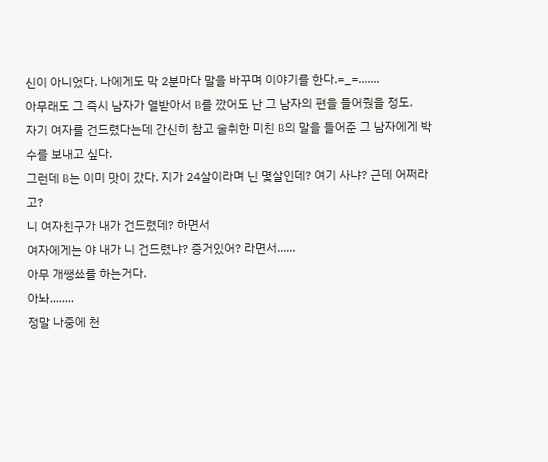신이 아니었다. 나에게도 막 2분마다 말을 바꾸며 이야기를 한다.=_=.......
아무래도 그 즉시 남자가 열받아서 B를 깠어도 난 그 남자의 편을 들어줬을 정도.
자기 여자를 건드렸다는데 간신히 참고 술취한 미친 B의 말을 들어준 그 남자에게 박수를 보내고 싶다.
그런데 B는 이미 맛이 갔다. 지가 24살이라며 닌 몇살인데? 여기 사냐? 근데 어쩌라고?
니 여자친구가 내가 건드렸데? 하면서
여자에게는 야 내가 니 건드렸냐? 증거있어? 라면서......
아무 개쌩쑈를 하는거다.
아놔........
정말 나중에 천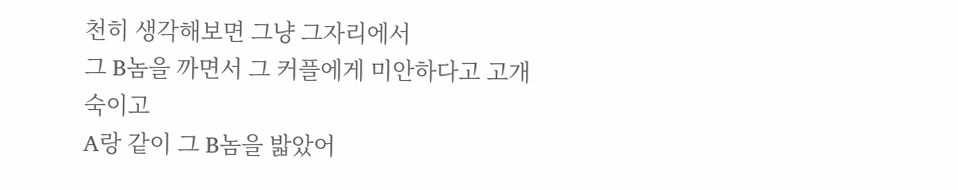천히 생각해보면 그냥 그자리에서
그 B놈을 까면서 그 커플에게 미안하다고 고개숙이고
A랑 같이 그 B놈을 밟았어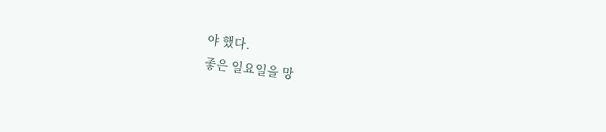야 했다.
좋은 일요일을 망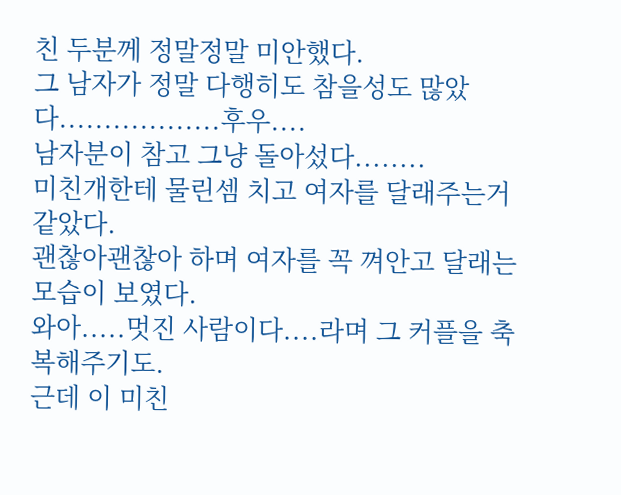친 두분께 정말정말 미안했다.
그 남자가 정말 다행히도 참을성도 많았다..................후우....
남자분이 참고 그냥 돌아섰다........
미친개한테 물린셈 치고 여자를 달래주는거 같았다.
괜찮아괜찮아 하며 여자를 꼭 껴안고 달래는 모습이 보였다.
와아.....멋진 사람이다....라며 그 커플을 축복해주기도.
근데 이 미친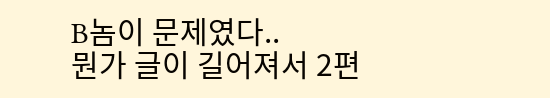B놈이 문제였다..
뭔가 글이 길어져서 2편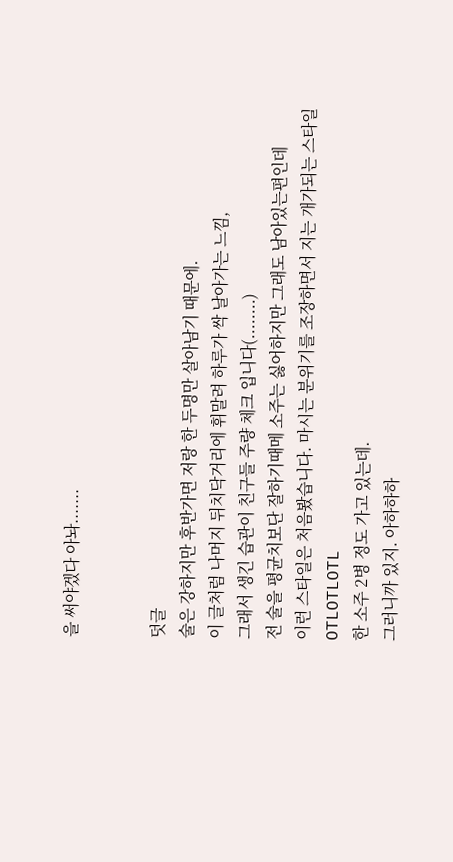을 써야겠다 아놔.......


덧글
술은 강하지만 후반가면 저랑 한 두명만 살아남기 때문에.
이 글처럼 나머지 뒤치닥거리에 휘말려 하루가 싹 날아가는 느낌,
그래서 생긴 습관이 친구들 주량 체크 입니다(........)
전 술을 평균치보단 잘하기때메 소주는 싫어하지만 그래도 남아있는편인데
이런 스타일은 처음봤습니다. 마시는 분위기를 조장하면서 지는 개가되는 스타일OTLOTLOTL
한 소주 2병 정도 가고 있는데.
그러니까 있지. 아하하하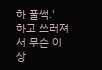하 풀썩.'
하고 쓰러져서 무슨 이상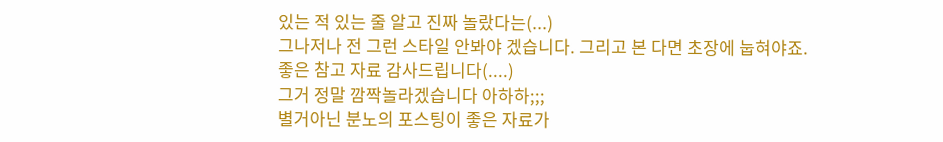있는 적 있는 줄 알고 진짜 놀랐다는(...)
그나저나 전 그런 스타일 안봐야 겠습니다. 그리고 본 다면 초장에 눕혀야죠.
좋은 참고 자료 감사드립니다(....)
그거 정말 깜짝놀라겠습니다 아하하;;;
별거아닌 분노의 포스팅이 좋은 자료가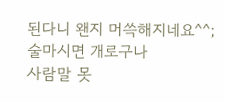된다니 왠지 머쓱해지네요^^;
술마시면 개로구나
사람말 못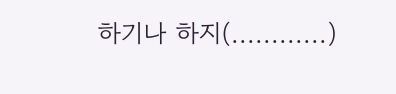하기나 하지(............)